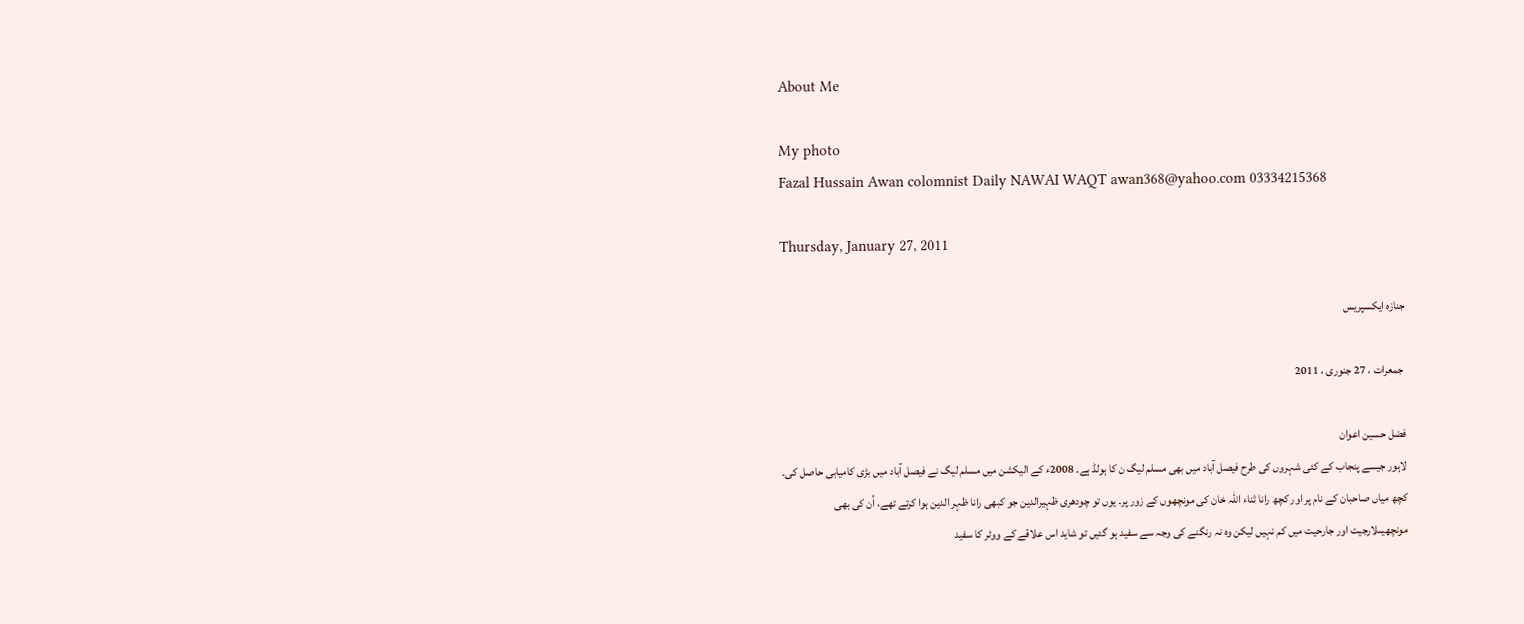About Me

My photo
Fazal Hussain Awan colomnist Daily NAWAI WAQT awan368@yahoo.com 03334215368

Thursday, January 27, 2011

جنازہ ایکسپریس

 جمعرات ، 27 جنوری ، 2011

فضل حسین اعوان
لاہور جیسے پنجاب کے کئی شہروں کی طرح فیصل آباد میں بھی مسلم لیگ ن کا ہولڈ ہے۔ 2008ء کے الیکشن میں مسلم لیگ نے فیصل آباد میں بڑی کامیابی حاصل کی۔ کچھ میاں صاحبان کے نام پر اور کچھ رانا ثناء اللہ خان کی مونچھوں کے زور پر۔ یوں تو چودھری ظہیرالدین جو کبھی رانا ظہر الدین ہوا کرتے تھے، اُن کی بھی مونچھیںلارجیت اور جارحیت میں کم نہیں لیکن وہ نہ رنگنے کی وجہ سے سفید ہو گئیں تو شاید اس علاقے کے ووٹر کا سفید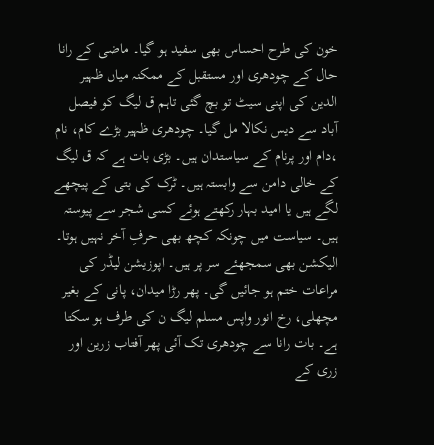خون کی طرح احساس بھی سفید ہو گیا۔ ماضی کے رانا حال کے چودھری اور مستقبل کے ممکنہ میاں ظہیر الدین کی اپنی سیٹ تو بچ گئی تاہم ق لیگ کو فیصل آباد سے دیس نکالا مل گیا۔ چودھری ظہیر بڑے کام، نام ،دام اور پرنام کے سیاستدان ہیں۔ بڑی بات ہے کہ ق لیگ کے خالی دامن سے وابستہ ہیں۔ ٹرک کی بتی کے پیچھے لگے ہیں یا امید بہار رکھتے ہوئے کسی شجر سے پیوستہ ہیں۔ سیاست میں چونکہ کچھ بھی حرفِ آخر نہیں ہوتا۔ الیکشن بھی سمجھئے سر پر ہیں۔ اپوزیشن لیڈر کی مراعات ختم ہو جائیں گی۔ پھر رڑا میدان، پانی کے بغیر مچھلی، رخ انور واپس مسلم لیگ ن کی طرف ہو سکتا ہے۔ بات رانا سے چودھری تک آئی پھر آفتاب زرین اور زری کے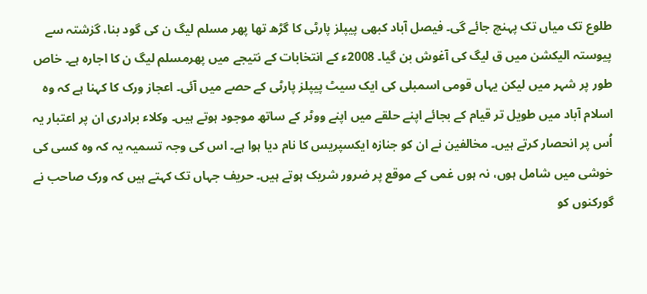طلوع تک میاں تک پہنچ جائے گی۔ فیصل آباد کبھی پیپلز پارٹی کا گڑھ تھا پھر مسلم لیگ ن کی گود بنا، گزشتہ سے پیوستہ الیکشن میں ق لیگ کی آغوش بن گیا۔ 2008ء کے انتخابات کے نتیجے میں پھرمسلم لیگ ن کا اجارہ ہے۔ خاص طور پر شہر میں لیکن یہاں قومی اسمبلی کی ایک سیٹ پیپلز پارٹی کے حصے میں آئی۔ اعجاز ورک کا کہنا ہے کہ وہ اسلام آباد میں طویل تر قیام کے بجائے اپنے حلقے میں اپنے ووٹر کے ساتھ موجود ہوتے ہیں۔ وکلاء برادری ان پر اعتبار یہ اُس پر انحصار کرتے ہیں۔ مخالفین نے ان کو جنازہ ایکسپریس کا نام دیا ہوا ہے۔ اس کی وجہ تسمیہ یہ کہ وہ کسی کی خوشی میں شامل ہوں، نہ ہوں غمی کے موقع پر ضرور شریک ہوتے ہیں۔ حریف جہاں تک کہتے ہیں کہ ورک صاحب نے گورکنوں کو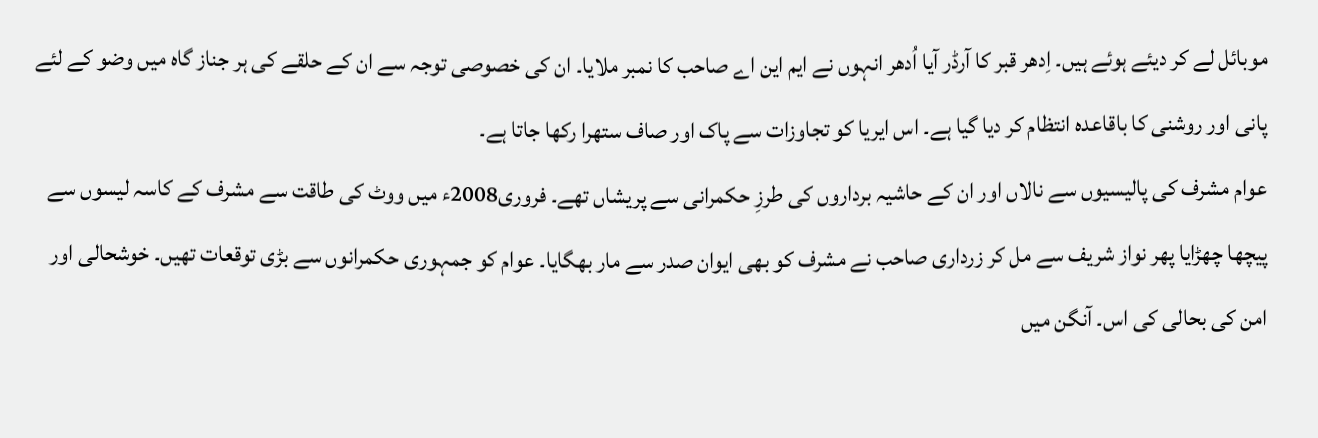موبائل لے کر دیئے ہوئے ہیں۔ اِدھر قبر کا آرڈر آیا اُدھر انہوں نے ایم این اے صاحب کا نمبر ملایا۔ ان کی خصوصی توجہ سے ان کے حلقے کی ہر جناز گاہ میں وضو کے لئے پانی اور روشنی کا باقاعدہ انتظام کر دیا گیا ہے۔ اس ایریا کو تجاوزات سے پاک اور صاف ستھرا رکھا جاتا ہے۔
عوام مشرف کی پالیسیوں سے نالاں اور ان کے حاشیہ برداروں کی طرزِ حکمرانی سے پریشاں تھے۔ فروری2008ء میں ووٹ کی طاقت سے مشرف کے کاسہ لیسوں سے پیچھا چھڑایا پھر نواز شریف سے مل کر زرداری صاحب نے مشرف کو بھی ایوان صدر سے مار بھگایا۔ عوام کو جمہوری حکمرانوں سے بڑی توقعات تھیں۔ خوشحالی اور امن کی بحالی کی اس۔ آنگن میں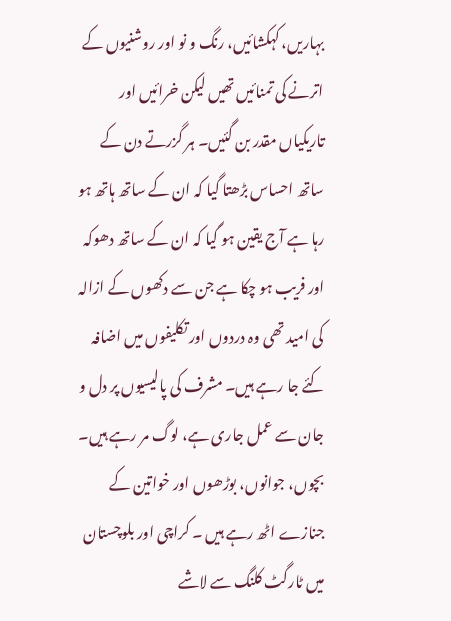بہاریں، کہکشائیں، رنگ و نو اور روشنیوں کے اترنے کی تمنائیں تھیں لیکن خرائیں اور تاریکیاں مقدر بن گئیں۔ ہر گزرتے دن کے ساتھ احساس بڑھتا گیا کہ ان کے ساتھ ہاتھ ہو رہا ہے آج یقین ہو گیا کہ ان کے ساتھ دھوکہ اور فریب ہو چکا ہے جن سے دکھوں کے ازالہ کی امید تھی وہ دردوں اور تکلیفوں میں اضافہ کئے جا رہے ہیں۔ مشرف کی پالیسیوں پر دل و جان سے عمل جاری ہے، لوگ مر رہے ہیں۔ بچوں، جوانوں، بوڑھوں اور خواتین کے جنازے اٹھ رہے ہیں ۔ کراچی اور بلوچستان میں ٹارگٹ کلنگ سے لاشے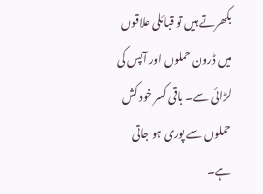بکھرتے ہیں تو قبائلی علاقوں میں ڈرون حملوں اور آپس کی لڑائی سے۔ باقی کسر خود کش حملوں سے پوری ہو جاتی ہے۔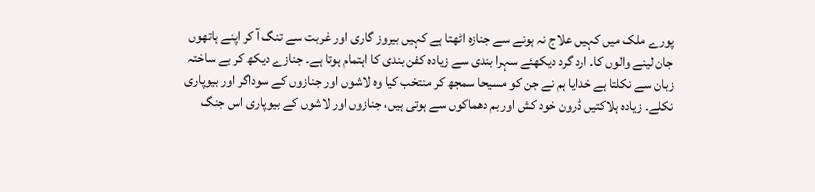پورے ملک میں کہیں علاج نہ ہونے سے جنازہ اٹھتا ہے کہیں بیروز گاری اور غربت سے تنگ آ کر اپنے ہاتھوں جان لینے والوں کا۔ ارد گرد دیکھئے سہرا بندی سے زیادہ کفن بندی کا اہتمام ہوتا ہے۔ جنازے دیکھ کر بے ساختہ زبان سے نکلتا ہے خدایا ہم نے جن کو مسیحا سمجھ کر منتخب کیا وہ لاشوں اور جنازوں کے سوداگر اور بیوپاری نکلے۔ زیادہ ہلاکتیں ڈرون خود کش اور بم دھماکوں سے ہوتی ہیں، جنازوں اور لاشوں کے بیوپاری اس جنگ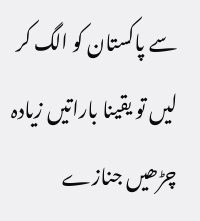سے پاکستان کو الگ کر لیں تو یقینا باراتیں زیادہ چڑھیں جنازے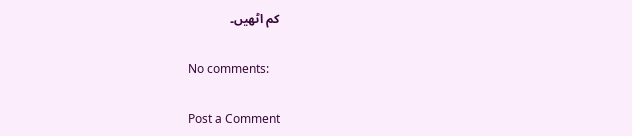کم اٹھیں۔

No comments:

Post a Comment